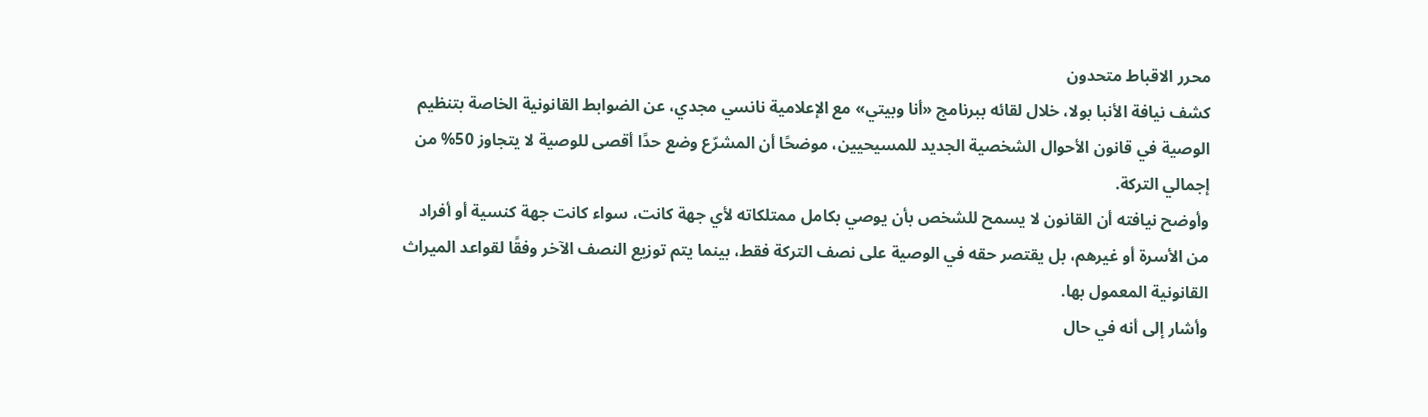محرر الاقباط متحدون
كشف نيافة الأنبا بولا، خلال لقائه ببرنامج «أنا وبيتي» مع الإعلامية نانسي مجدي، عن الضوابط القانونية الخاصة بتنظيم الوصية في قانون الأحوال الشخصية الجديد للمسيحيين، موضحًا أن المشرّع وضع حدًا أقصى للوصية لا يتجاوز 50% من إجمالي التركة.
وأوضح نيافته أن القانون لا يسمح للشخص بأن يوصي بكامل ممتلكاته لأي جهة كانت، سواء كانت جهة كنسية أو أفراد من الأسرة أو غيرهم، بل يقتصر حقه في الوصية على نصف التركة فقط، بينما يتم توزيع النصف الآخر وفقًا لقواعد الميراث القانونية المعمول بها.
وأشار إلى أنه في حال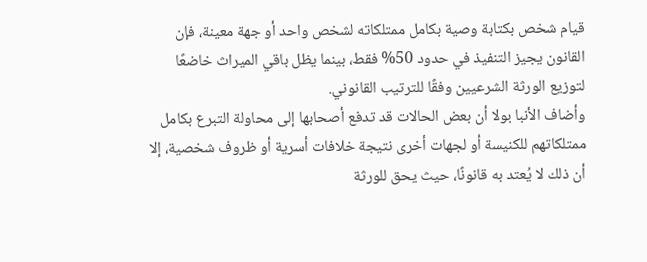قيام شخص بكتابة وصية بكامل ممتلكاته لشخص واحد أو جهة معينة، فإن القانون يجيز التنفيذ في حدود 50% فقط، بينما يظل باقي الميراث خاضعًا لتوزيع الورثة الشرعيين وفقًا للترتيب القانوني.
وأضاف الأنبا بولا أن بعض الحالات قد تدفع أصحابها إلى محاولة التبرع بكامل ممتلكاتهم للكنيسة أو لجهات أخرى نتيجة خلافات أسرية أو ظروف شخصية، إلا أن ذلك لا يُعتد به قانونًا، حيث يحق للورثة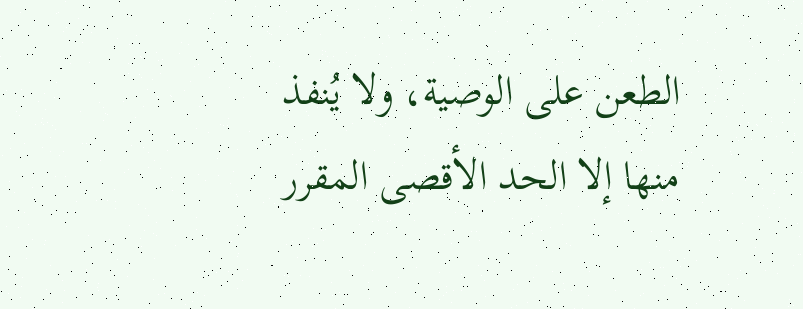الطعن على الوصية، ولا يُنفذ منها إلا الحد الأقصى المقرر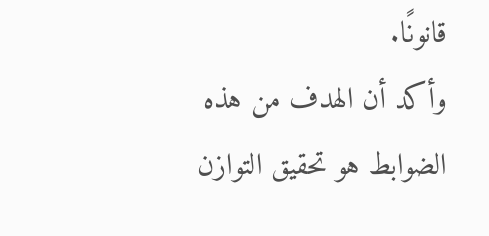قانونًا.
وأكد أن الهدف من هذه الضوابط هو تحقيق التوازن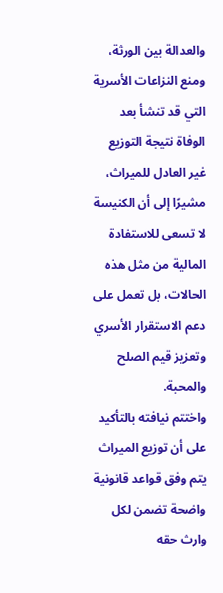والعدالة بين الورثة، ومنع النزاعات الأسرية التي قد تنشأ بعد الوفاة نتيجة التوزيع غير العادل للميراث، مشيرًا إلى أن الكنيسة لا تسعى للاستفادة المالية من مثل هذه الحالات، بل تعمل على دعم الاستقرار الأسري وتعزيز قيم الصلح والمحبة.
واختتم نيافته بالتأكيد على أن توزيع الميراث يتم وفق قواعد قانونية واضحة تضمن لكل وارث حقه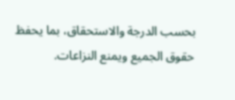بحسب الدرجة والاستحقاق، بما يحفظ حقوق الجميع ويمنع النزاعات.